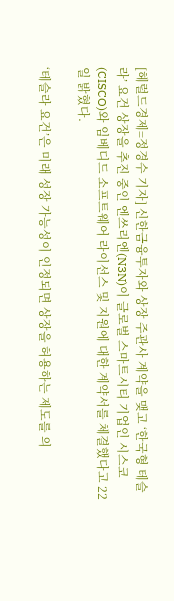[헤럴드경제=정경수 기자] 신한금융투자와 상장 주관사 계약을 맺고 ‘한국형 테슬라’ 요건 상장을 추진 중인 엔쓰리엔(N3N)이 글로벌 스마트시티 기업인 시스코(CISCO)와 임베디드 소프트웨어 라이선스 및 지원에 대한 계약서를 체결했다고 22일 밝혔다.

‘테슬라 요건’은 미래 성장 가능성이 인정되면 상장을 허용하는 제도를 의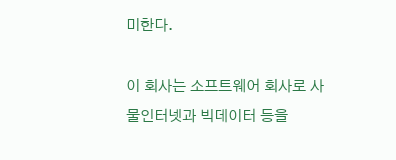미한다.

이 회사는 소프트웨어 회사로 사물인터넷과 빅데이터 등을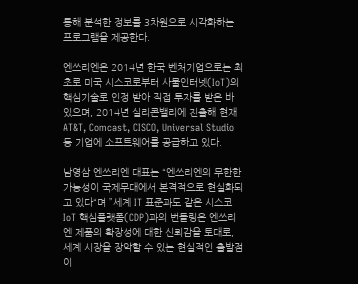통해 분석한 정보를 3차원으로 시각화하는 프로그램을 제공한다.

엔쓰리엔은 2014년 한국 벤처기업으로는 최초로 미국 시스코로부터 사물인터넷(IoT)의 핵심기술로 인정 받아 직접 투자를 받은 바 있으며, 2014년 실리콘밸리에 진출해 현재 AT&T, Comcast, CISCO, Universal Studio 등 기업에 소프트웨어를 공급하고 있다.

남영삼 엔쓰리엔 대표는 “엔쓰리엔의 무한한 가능성이 국제무대에서 본격적으로 현실화되고 있다“며 ”세계 IT 표준과도 같은 시스코 IoT 핵심플랫폼(CDP)과의 번들링은 엔쓰리엔 제품의 확장성에 대한 신뢰감을 토대로, 세계 시장을 장악할 수 있는 현실적인 출발점이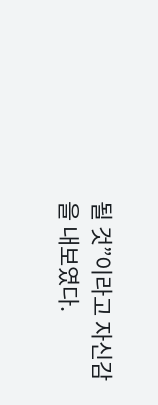될 것”이라고 자신감을 내보였다.